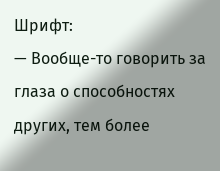Шрифт:
— Вообще-то говорить за глаза о способностях других, тем более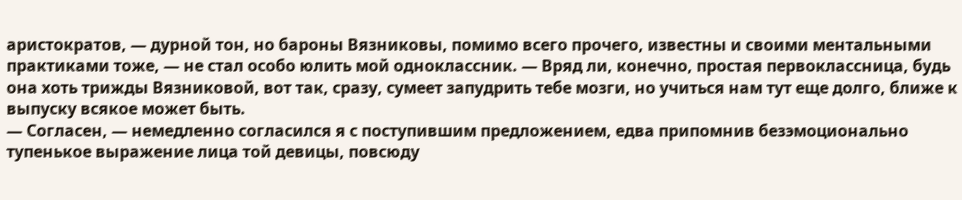аристократов, — дурной тон, но бароны Вязниковы, помимо всего прочего, известны и своими ментальными практиками тоже, — не стал особо юлить мой одноклассник. — Вряд ли, конечно, простая первоклассница, будь она хоть трижды Вязниковой, вот так, сразу, сумеет запудрить тебе мозги, но учиться нам тут еще долго, ближе к выпуску всякое может быть.
— Согласен, — немедленно согласился я с поступившим предложением, едва припомнив безэмоционально тупенькое выражение лица той девицы, повсюду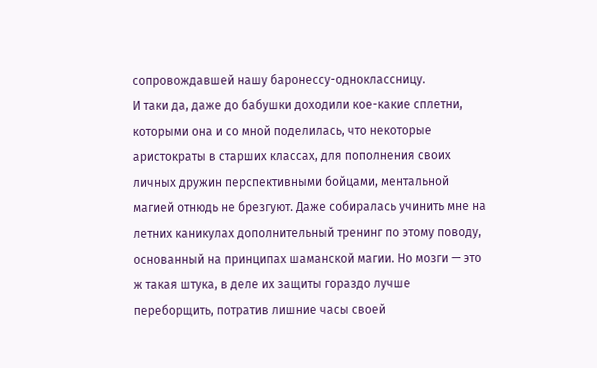сопровождавшей нашу баронессу-одноклассницу.
И таки да, даже до бабушки доходили кое-какие сплетни, которыми она и со мной поделилась, что некоторые аристократы в старших классах, для пополнения своих личных дружин перспективными бойцами, ментальной магией отнюдь не брезгуют. Даже собиралась учинить мне на летних каникулах дополнительный тренинг по этому поводу, основанный на принципах шаманской магии. Но мозги — это ж такая штука, в деле их защиты гораздо лучше переборщить, потратив лишние часы своей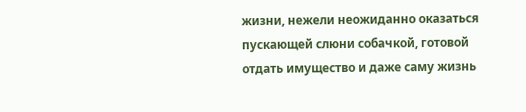жизни, нежели неожиданно оказаться пускающей слюни собачкой, готовой отдать имущество и даже саму жизнь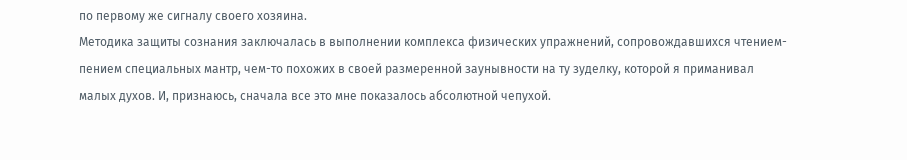по первому же сигналу своего хозяина.
Методика защиты сознания заключалась в выполнении комплекса физических упражнений, сопровождавшихся чтением-пением специальных мантр, чем-то похожих в своей размеренной заунывности на ту зуделку, которой я приманивал малых духов. И, признаюсь, сначала все это мне показалось абсолютной чепухой.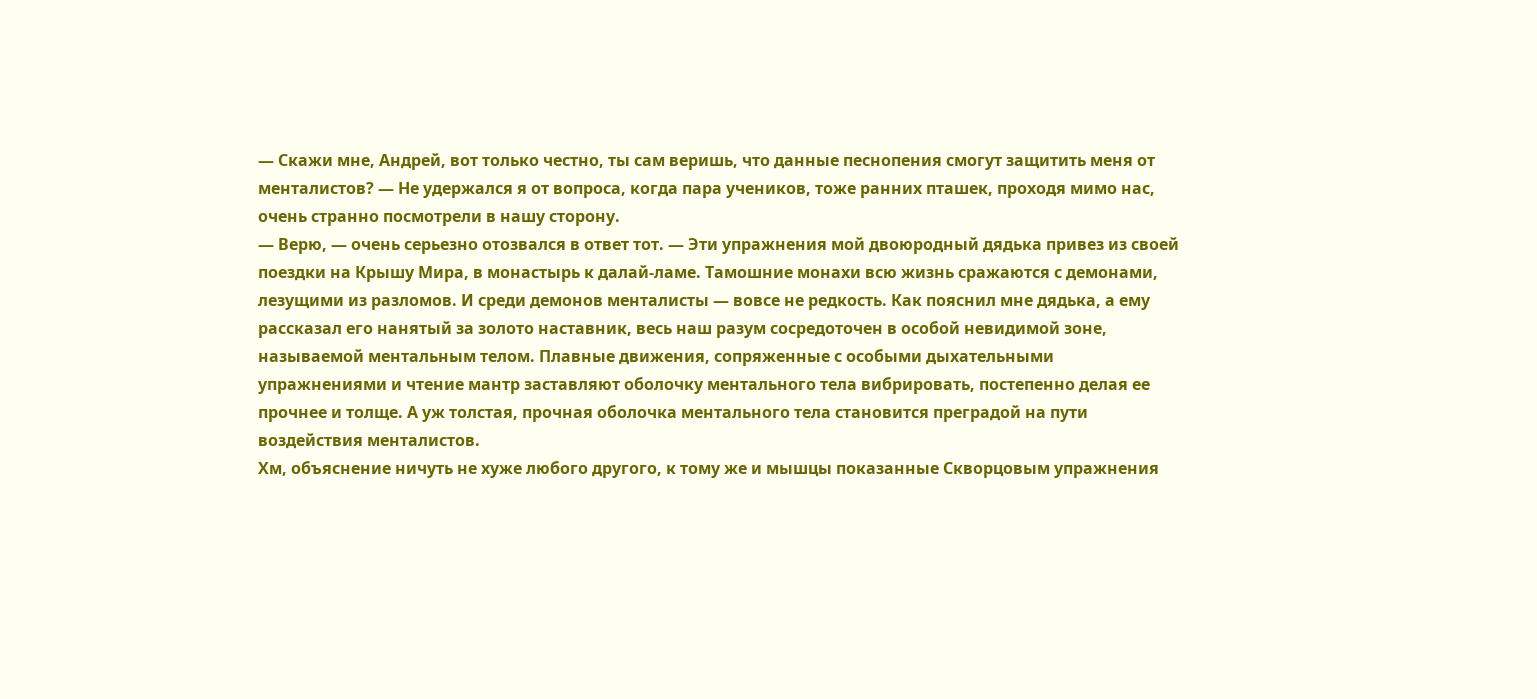— Скажи мне, Андрей, вот только честно, ты сам веришь, что данные песнопения смогут защитить меня от менталистов? — Не удержался я от вопроса, когда пара учеников, тоже ранних пташек, проходя мимо нас, очень странно посмотрели в нашу сторону.
— Верю, — очень серьезно отозвался в ответ тот. — Эти упражнения мой двоюродный дядька привез из своей поездки на Крышу Мира, в монастырь к далай-ламе. Тамошние монахи всю жизнь сражаются с демонами, лезущими из разломов. И среди демонов менталисты — вовсе не редкость. Как пояснил мне дядька, а ему рассказал его нанятый за золото наставник, весь наш разум сосредоточен в особой невидимой зоне, называемой ментальным телом. Плавные движения, сопряженные с особыми дыхательными упражнениями и чтение мантр заставляют оболочку ментального тела вибрировать, постепенно делая ее прочнее и толще. А уж толстая, прочная оболочка ментального тела становится преградой на пути воздействия менталистов.
Хм, объяснение ничуть не хуже любого другого, к тому же и мышцы показанные Скворцовым упражнения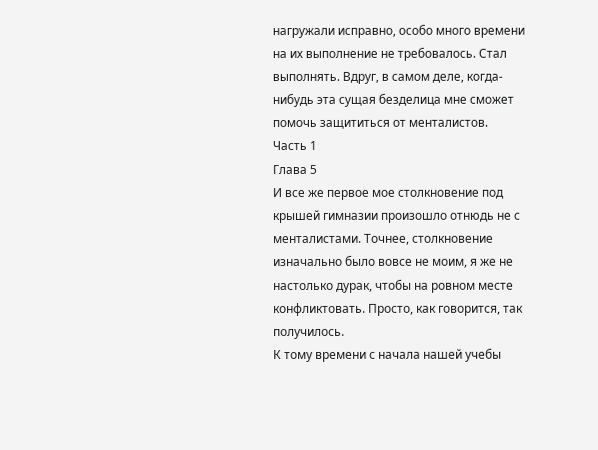нагружали исправно, особо много времени на их выполнение не требовалось. Стал выполнять. Вдруг, в самом деле, когда-нибудь эта сущая безделица мне сможет помочь защититься от менталистов.
Часть 1
Глава 5
И все же первое мое столкновение под крышей гимназии произошло отнюдь не с менталистами. Точнее, столкновение изначально было вовсе не моим, я же не настолько дурак, чтобы на ровном месте конфликтовать. Просто, как говорится, так получилось.
К тому времени с начала нашей учебы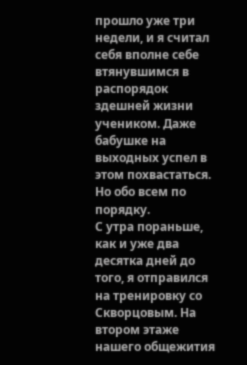прошло уже три недели, и я считал себя вполне себе втянувшимся в распорядок здешней жизни учеником. Даже бабушке на выходных успел в этом похвастаться. Но обо всем по порядку.
С утра пораньше, как и уже два десятка дней до того, я отправился на тренировку со Скворцовым. На втором этаже нашего общежития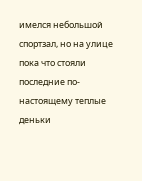имелся небольшой спортзал, но на улице пока что стояли последние по-настоящему теплые деньки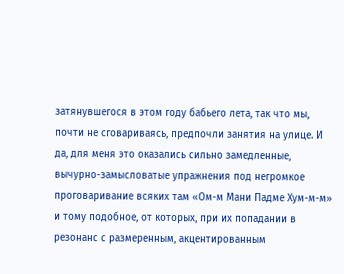затянувшегося в этом году бабьего лета, так что мы, почти не сговариваясь, предпочли занятия на улице. И да, для меня это оказались сильно замедленные, вычурно-замысловатые упражнения под негромкое проговаривание всяких там «Ом-м Мани Падме Хум-м-м» и тому подобное, от которых, при их попадании в резонанс с размеренным, акцентированным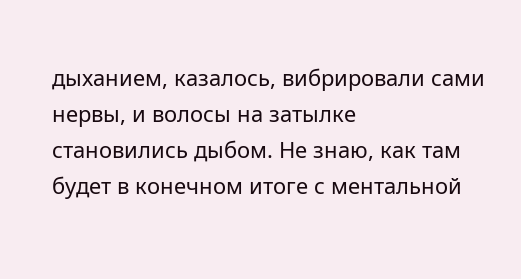дыханием, казалось, вибрировали сами нервы, и волосы на затылке становились дыбом. Не знаю, как там будет в конечном итоге с ментальной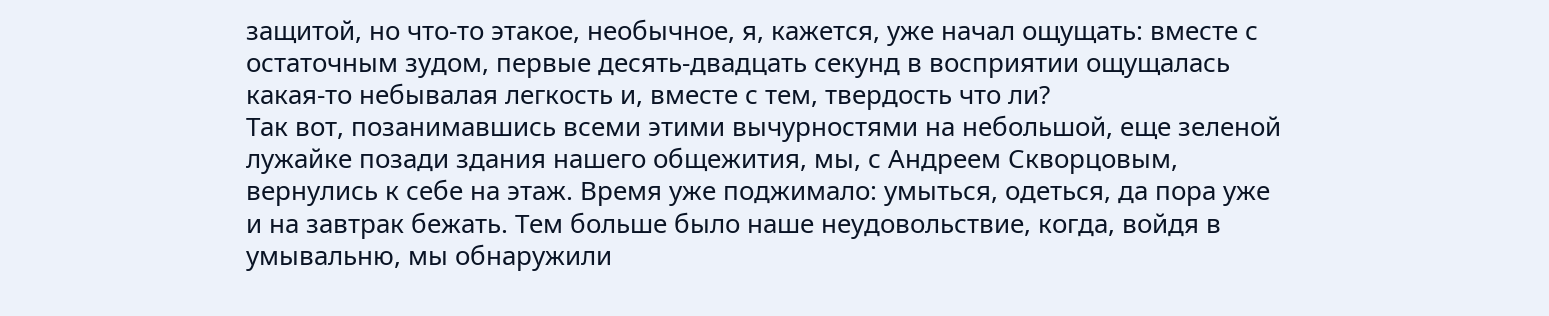защитой, но что-то этакое, необычное, я, кажется, уже начал ощущать: вместе с остаточным зудом, первые десять-двадцать секунд в восприятии ощущалась какая-то небывалая легкость и, вместе с тем, твердость что ли?
Так вот, позанимавшись всеми этими вычурностями на небольшой, еще зеленой лужайке позади здания нашего общежития, мы, с Андреем Скворцовым, вернулись к себе на этаж. Время уже поджимало: умыться, одеться, да пора уже и на завтрак бежать. Тем больше было наше неудовольствие, когда, войдя в умывальню, мы обнаружили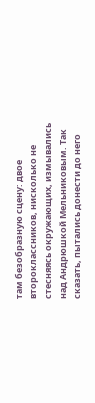там безобразную сцену: двое второклассников, нисколько не стесняясь окружающих, измывались над Андрюшкой Мельниковым. Так сказать, пытались донести до него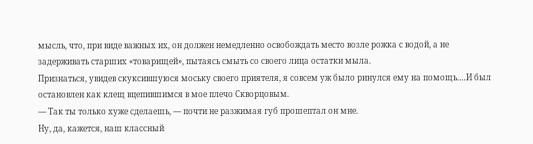мысль, что, при виде важных их, он должен немедленно освобождать место возле рожка с водой, а не задерживать старших «товарищей», пытаясь смыть со своего лица остатки мыла.
Признаться, увидев скуксившуюся моську своего приятеля, я совсем уж было ринулся ему на помощь.…И был остановлен как клещ вцепившимся в мое плечо Скворцовым.
— Так ты только хуже сделаешь, — почти не разжимая губ прошептал он мне.
Ну, да, кажется, наш классный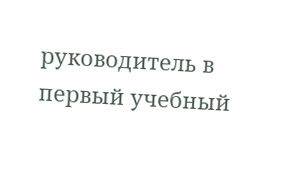руководитель в первый учебный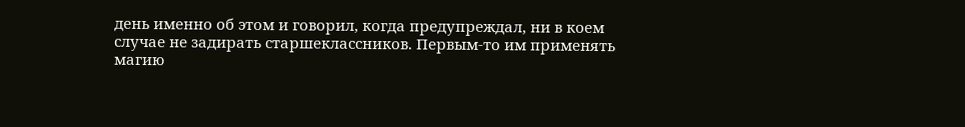день именно об этом и говорил, когда предупреждал, ни в коем случае не задирать старшеклассников. Первым-то им применять магию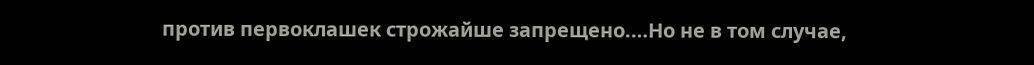против первоклашек строжайше запрещено.…Но не в том случае,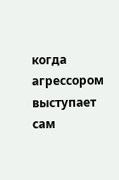когда агрессором выступает сам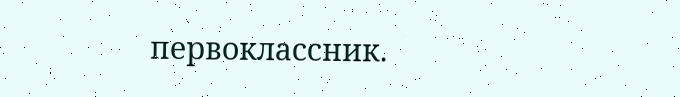первоклассник.